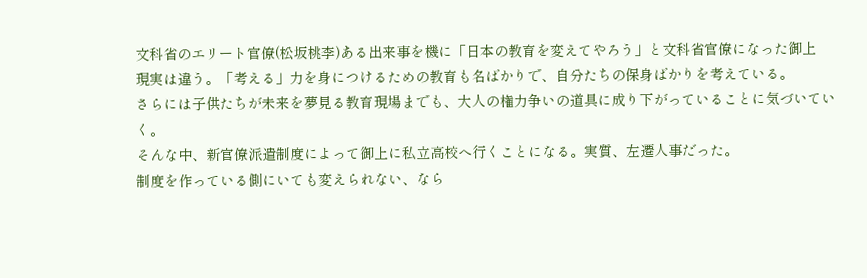文科省のエリート官僚(松坂桃李)ある出来事を機に「日本の教育を変えてやろう」と文科省官僚になった御上
現実は違う。「考える」力を身につけるための教育も名ばかりで、自分たちの保身ばかりを考えている。
さらには子供たちが未来を夢見る教育現場までも、大人の権力争いの道具に成り下がっていることに気づいていく。
そんな中、新官僚派遣制度によって御上に私立高校へ行くことになる。実質、左遷人事だった。
制度を作っている側にいても変えられない、なら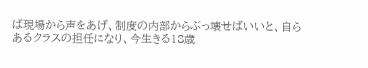ば現場から声をあげ、制度の内部からぶっ壊せばいいと、自らあるクラスの担任になり、今生きる18歳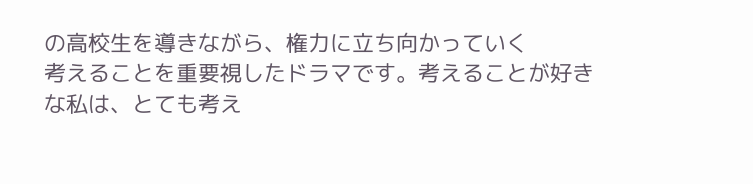の高校生を導きながら、権力に立ち向かっていく
考えることを重要視したドラマです。考えることが好きな私は、とても考え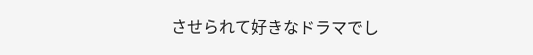させられて好きなドラマでし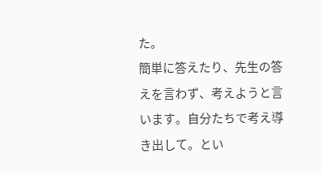た。
簡単に答えたり、先生の答えを言わず、考えようと言います。自分たちで考え導き出して。とい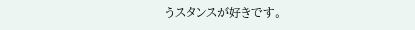うスタンスが好きです。